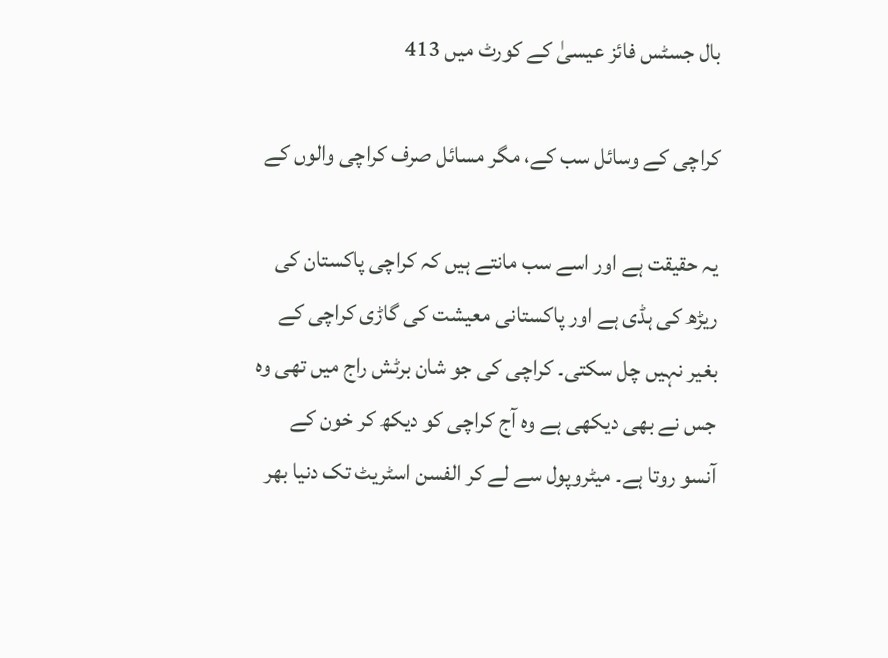بال جسٹس فائز عیسیٰ کے کورٹ میں 413

کراچی کے وسائل سب کے، مگر مسائل صرف کراچی والوں کے

یہ حقیقت ہے اور اسے سب مانتے ہیں کہ کراچی پاکستان کی ریڑھ کی ہڈی ہے اور پاکستانی معیشت کی گاڑی کراچی کے بغیر نہیں چل سکتی۔ کراچی کی جو شان برٹش راج میں تھی وہ جس نے بھی دیکھی ہے وہ آج کراچی کو دیکھ کر خون کے آنسو روتا ہے۔ میٹروپول سے لے کر الفسن اسٹریٹ تک دنیا بھر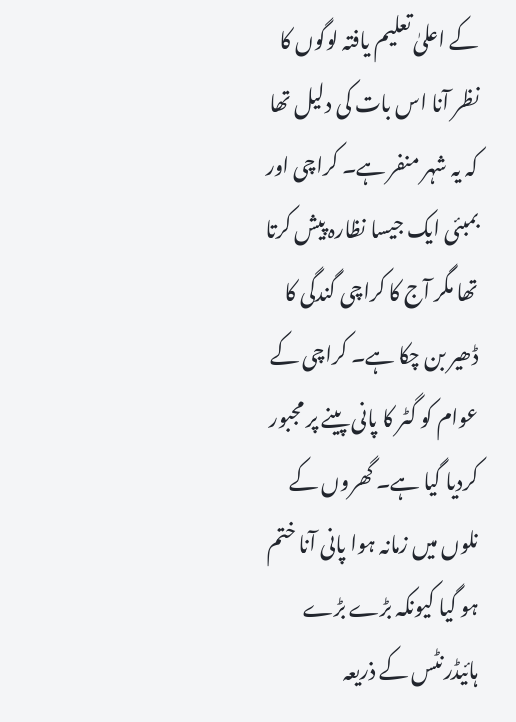کے اعلیٰ تعلیم یافتہ لوگوں کا نظر آنا اس بات کی دلیل تھا کہ یہ شہر منفر ہے۔ کراچی اور بمبئی ایک جیسا نظارہ پیش کرتا تھا مگر آج کا کراچی گندگی کا ڈھیر بن چکا ہے۔ کراچی کے عوام کو گٹر کا پانی پینے پر مجبور کردیا گیا ہے۔ گھروں کے نلوں میں زمانہ ہوا پانی آنا ختم ہو گیا کیونکہ بڑے بڑے ہائیڈرنٹس کے ذریعہ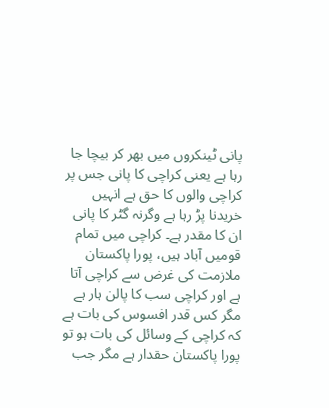پانی ٹینکروں میں بھر کر بیچا جا رہا ہے یعنی کراچی کا پانی جس پر کراچی والوں کا حق ہے انہیں خریدنا پڑ رہا ہے وگرنہ گٹر کا پانی ان کا مقدر ہے۔ کراچی میں تمام قومیں آباد ہیں، پورا پاکستان ملازمت کی غرض سے کراچی آتا ہے اور کراچی سب کا پالن ہار ہے مگر کس قدر افسوس کی بات ہے کہ کراچی کے وسائل کی بات ہو تو پورا پاکستان حقدار ہے مگر جب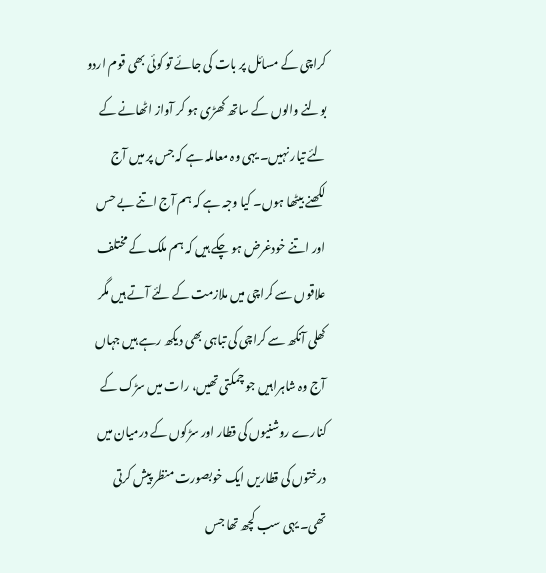کراچی کے مسائل پر بات کی جائے تو کوئی بھی قوم اردو بولنے والوں کے ساتھ کھڑی ہو کر آواز اٹھانے کے لئے تیار نہیں۔ یہی وہ معاملہ ہے کہ جس پر میں آج لکھنے بیٹھا ہوں۔ کیا وجہ ہے کہ ہم آج اتنے بے حس اور اتنے خودغرض ہو چکے ہیں کہ ہم ملک کے مختلف علاقوں سے کراچی میں ملازمت کے لئے آتے ہیں مگر کھلی آنکھ سے کراچی کی تباہی بھی دیکھ رہے ہیں جہاں آج وہ شاہراہیں جو چمکتی تھیں، رات میں سڑک کے کنارے روشنیوں کی قطار اور سڑکوں کے درمیان میں درختوں کی قطاریں ایک خوبصورت منظر پیش کرتی تھی۔ یہی سب کچھ تھا جس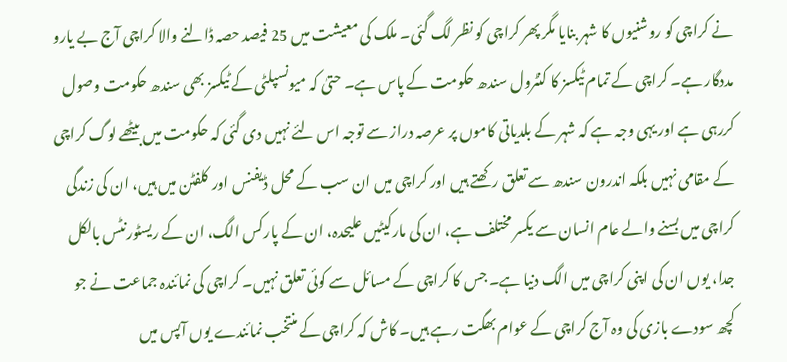نے کراچی کو روشنیوں کا شہر بنایا مگر پھر کراچی کو نظر لگ گئی۔ ملک کی معیشت میں 25 فیصد حصہ ڈالنے والا کراچی آج بے یارو مددگار ہے۔ کراچی کے تمام ٹیکسز کا کنٹرول سندھ حکومت کے پاس ہے۔ حتیٰ کہ میونسپلٹی کے ٹیکسز بھی سندھ حکومت وصول کررہی ہے اور یہی وجہ ہے کہ شہر کے بلدیاتی کاموں پر عرصہ دراز سے توجہ اس لئے نہیں دی گئی کہ حکومت میں بیٹھے لوگ کراچی کے مقامی نہیں بلکہ اندرون سندھ سے تعلق رکھتے ہیں اور کراچی میں ان سب کے محل ڈیفنس اور کلفٹن میں ہیں، ان کی زندگی کراچی میں بسنے والے عام انسان سے یکسر مختلف ہے، ان کی مارکیٹیں علیحدہ، ان کے پارکس الگ، ان کے ریسٹورنٹس بالکل جدا، یوں ان کی اپنی کراچی میں الگ دنیا ہے۔ جس کا کراچی کے مسائل سے کوئی تعلق نہیں۔ کراچی کی نمائندہ جماعت نے جو کچھ سودے بازی کی وہ آج کراچی کے عوام بھگت رہے ہیں۔ کاش کہ کراچی کے منتخب نمائندے یوں آپس میں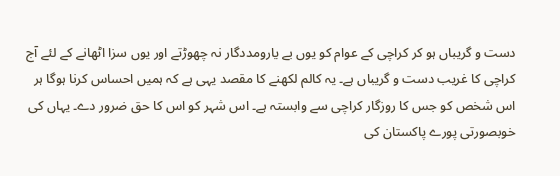دست و گریباں ہو کر کراچی کے عوام کو یوں بے یارومددگار نہ چھوڑتے اور یوں سزا اٹھانے کے لئے آج کراچی کا غریب دست و گریباں ہے۔ یہ کالم لکھنے کا مقصد یہی ہے کہ ہمیں احساس کرنا ہوگا ہر اس شخص کو جس کا روزگار کراچی سے وابستہ ہے۔ اس شہر کو اس کا حق ضرور دے۔ یہاں کی خوبصورتی پورے پاکستان کی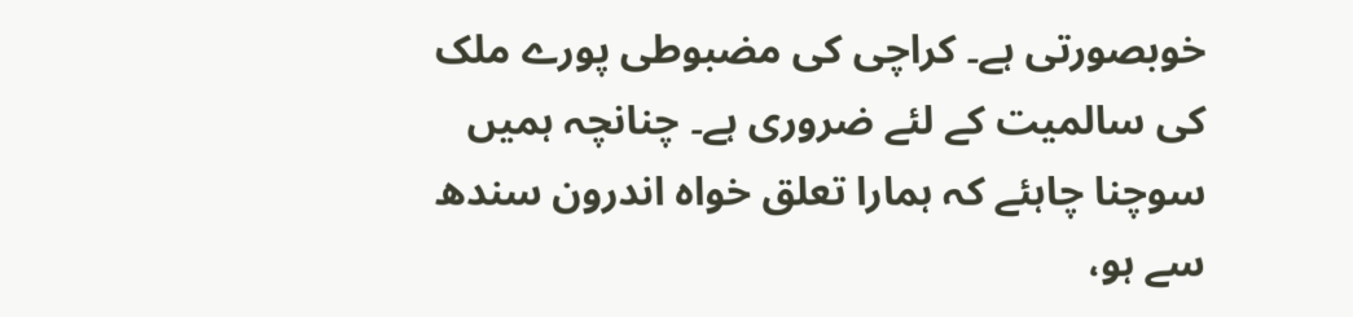خوبصورتی ہے۔ کراچی کی مضبوطی پورے ملک کی سالمیت کے لئے ضروری ہے۔ چنانچہ ہمیں سوچنا چاہئے کہ ہمارا تعلق خواہ اندرون سندھ سے ہو،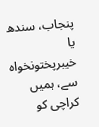پنجاب، سندھ یا خیبرپختونخواہ سے، ہمیں کراچی کو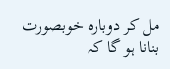مل کر دوبارہ خوبصورت بنانا ہو گا کہ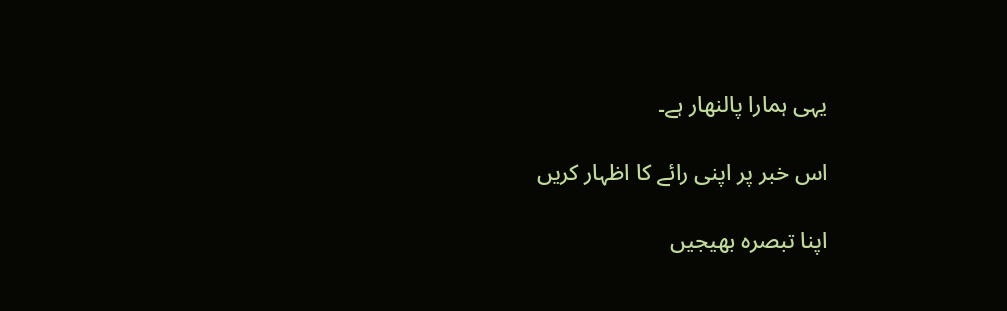یہی ہمارا پالنھار ہے۔

اس خبر پر اپنی رائے کا اظہار کریں

اپنا تبصرہ بھیجیں